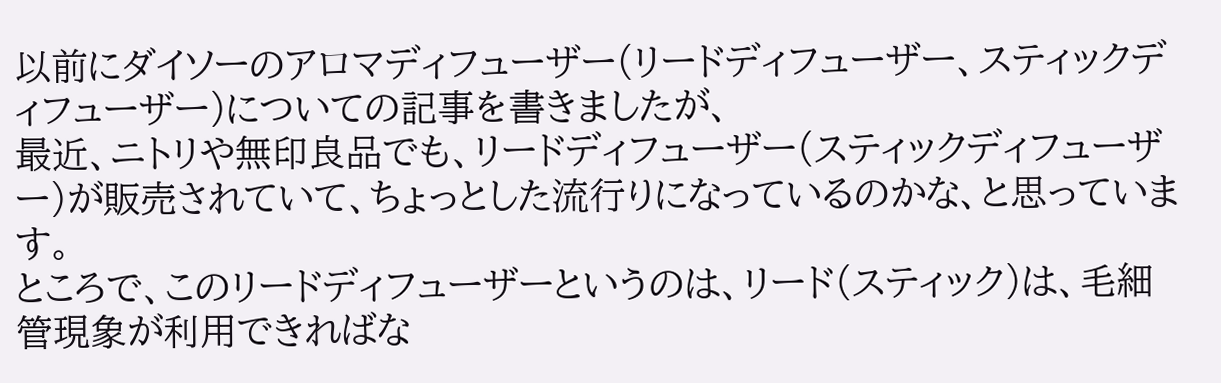以前にダイソーのアロマディフューザー(リードディフューザー、スティックディフューザー)についての記事を書きましたが、
最近、ニトリや無印良品でも、リードディフューザー(スティックディフューザー)が販売されていて、ちょっとした流行りになっているのかな、と思っています。
ところで、このリードディフューザーというのは、リード(スティック)は、毛細管現象が利用できればな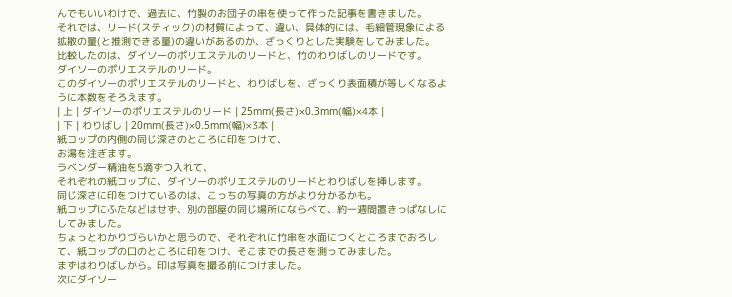んでもいいわけで、過去に、竹製のお団子の串を使って作った記事を書きました。
それでは、リード(スティック)の材質によって、違い、具体的には、毛細管現象による拡散の量(と推測できる量)の違いがあるのか、ざっくりとした実験をしてみました。
比較したのは、ダイソーのポリエステルのリードと、竹のわりばしのリードです。
ダイソーのポリエステルのリード。
このダイソーのポリエステルのリードと、わりばしを、ざっくり表面積が等しくなるように本数をそろえます。
| 上 | ダイソーのポリエステルのリード | 25mm(長さ)×0.3mm(幅)×4本 |
| 下 | わりばし | 20mm(長さ)×0.5mm(幅)×3本 |
紙コップの内側の同じ深さのところに印をつけて、
お湯を注ぎます。
ラベンダー精油を5滴ずつ入れて、
それぞれの紙コップに、ダイソーのポリエステルのリードとわりばしを挿します。
同じ深さに印をつけているのは、こっちの写真の方がより分かるかも。
紙コップにふたなどはせず、別の部屋の同じ場所にならべて、約一週間置きっぱなしにしてみました。
ちょっとわかりづらいかと思うので、それぞれに竹串を水面につくところまでおろして、紙コップの口のところに印をつけ、そこまでの長さを測ってみました。
まずはわりばしから。印は写真を撮る前につけました。
次にダイソー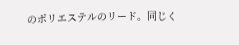のポリエステルのリード。同じく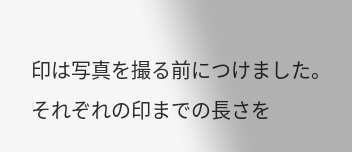印は写真を撮る前につけました。
それぞれの印までの長さを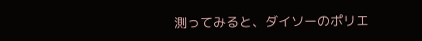測ってみると、ダイソーのポリエ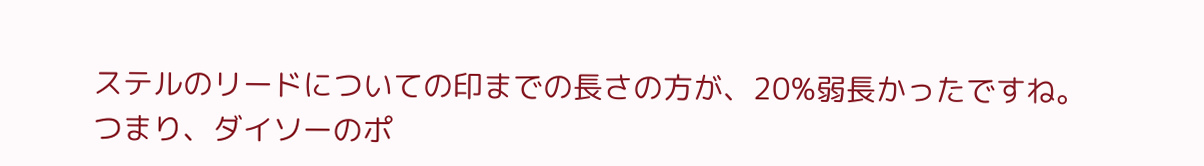ステルのリードについての印までの長さの方が、20%弱長かったですね。
つまり、ダイソーのポ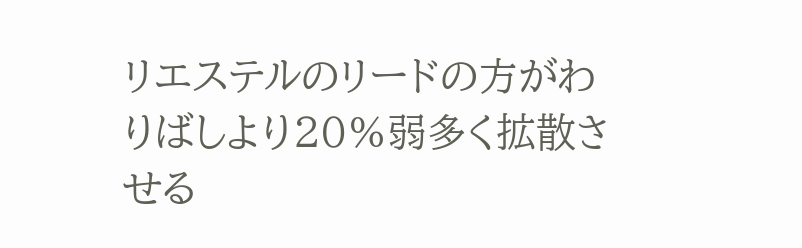リエステルのリードの方がわりばしより20%弱多く拡散させる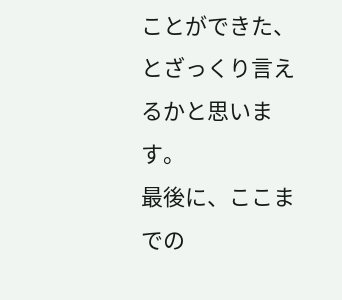ことができた、とざっくり言えるかと思います。
最後に、ここまでの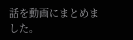話を動画にまとめました。